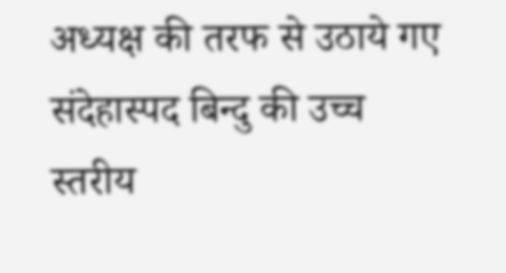अध्यक्ष की तरफ से उठाये गए संदेहास्पद बिन्दु की उच्च स्तरीय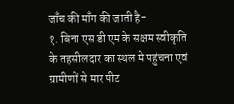जाँच की माँग की जाती है-
१. बिना एस डी एम के सक्षम स्वीकृति के तहसीलदार का स्थल मे पहुंचना एवं ग्रामीणों से मार पीट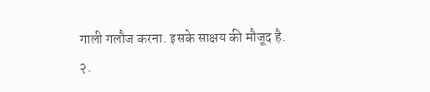गाली गलौज करना. इसके साक्षय की मौजूद है.
२.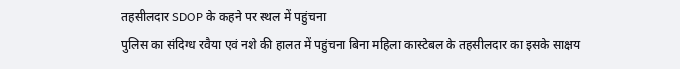तहसीलदार SDOP के कहने पर स्थल में पहुंचना
पुलिस का संदिग्ध रवैया एवं नशे की हालत में पहुंचना बिना महिला कास्टेबल के तहसीलदार का इसके साक्षय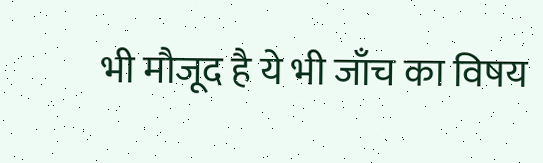भी मौजूद है ये भी जाँच का विषय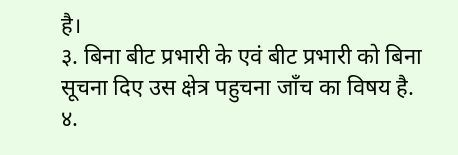है।
३. बिना बीट प्रभारी के एवं बीट प्रभारी को बिना सूचना दिए उस क्षेत्र पहुचना जाँच का विषय है.
४.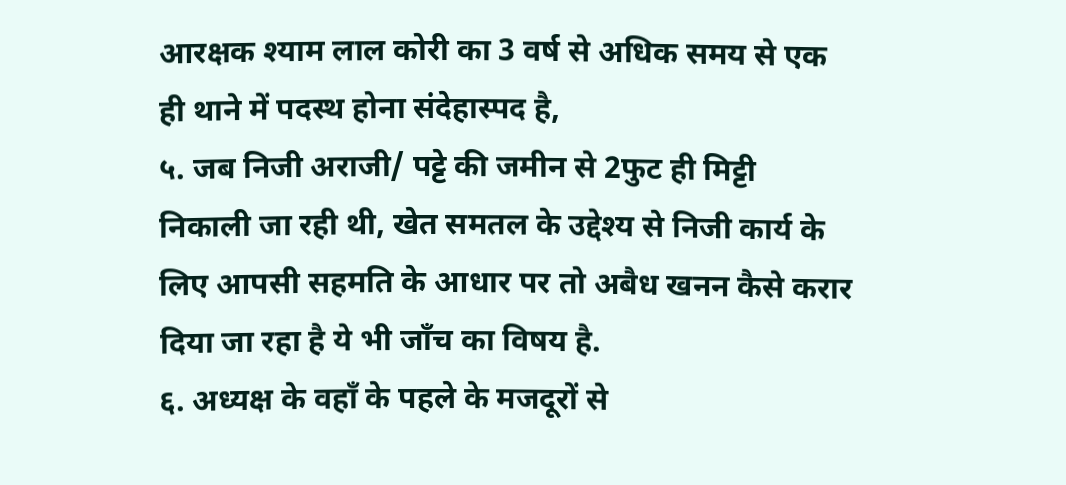आरक्षक श्याम लाल कोरी का 3 वर्ष से अधिक समय से एक ही थाने में पदस्थ होना संदेहास्पद है,
५. जब निजी अराजी/ पट्टे की जमीन से 2फुट ही मिट्टी निकाली जा रही थी, खेत समतल के उद्देश्य से निजी कार्य के लिए आपसी सहमति के आधार पर तो अबैध खनन कैसे करार दिया जा रहा है ये भी जाँच का विषय है.
६. अध्यक्ष के वहाँ के पहले के मजदूरों से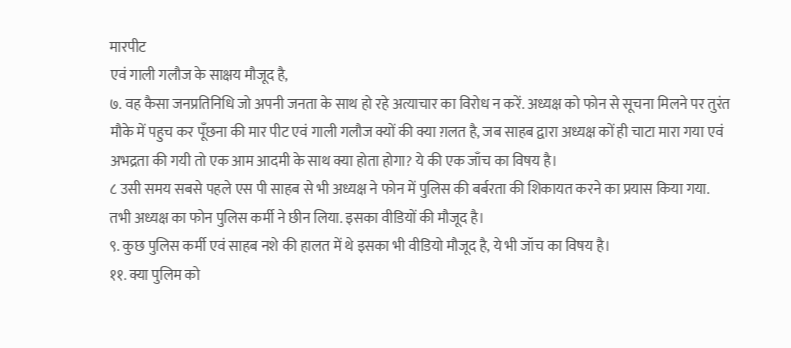मारपीट
एवं गाली गलौज के साक्षय मौजूद है,
७. वह कैसा जनप्रतिनिधि जो अपनी जनता के साथ हो रहे अत्याचार का विरोध न करें. अध्यक्ष को फोन से सूचना मिलने पर तुरंत मौके में पहुच कर पूँछना की मार पीट एवं गाली गलौज क्यों की क्या ग़लत है, जब साहब द्वारा अध्यक्ष कों ही चाटा मारा गया एवं अभद्रता की गयी तो एक आम आदमी के साथ क्या होता होगा? ये की एक जाँच का विषय है।
८ उसी समय सबसे पहले एस पी साहब से भी अध्यक्ष ने फोन में पुलिस की बर्बरता की शिकायत करने का प्रयास किया गया. तभी अध्यक्ष का फोन पुलिस कर्मी ने छीन लिया. इसका वीडियों की मौजूद है।
९. कुछ पुलिस कर्मी एवं साहब नशे की हालत में थे इसका भी वीडियो मौजूद है, ये भी जॉच का विषय है।
११. क्या पुलिम को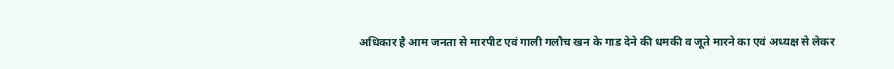अधिकार है आम जनता से मारपीट एवं गाली गलौच खन के गाड देने की धमकी व जूते मारने का एवं अध्यक्ष से लेकर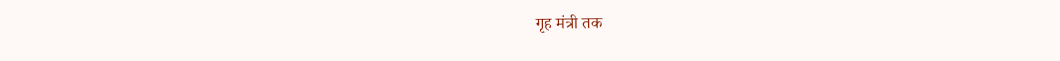गृह मंत्री तक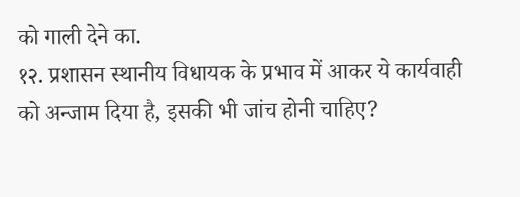को गाली देने का.
१२. प्रशासन स्थानीय विधायक के प्रभाव में आकर ये कार्यवाही को अन्जाम दिया है, इसकी भी जांच होनी चाहिए?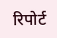रिपोर्ट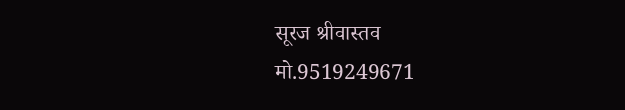सूरज श्रीवास्तव
मो.9519249671